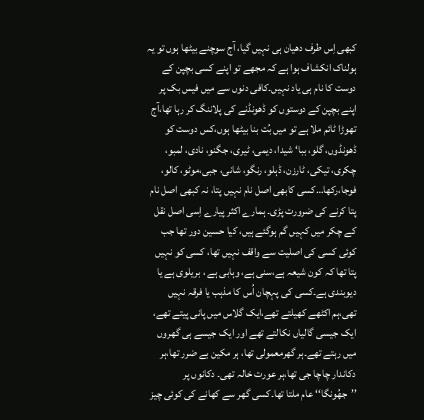کبھی اِس طرف دھیان ہی نہیں گیا، آج سوچنے بیٹھا ہوں تو یہ ہولناک انکشاف ہوا ہے کہ مجھے تو اپنے کسی بچپن کے دوست کا نام ہی یاد نہیں۔کافی دنوں سے میں فیس بک پر اپنے بچپن کے دوستوں کو ڈھونڈنے کی پلاننگ کر رہا تھا،آج تھوڑا ٹائم ملا ہے تو میں بُت بنا بیٹھا ہوں،کس دوست کو ڈھونڈوں، گلو، ببا‘ شیدا، دیمی، ٹیری، جگنو، نادی، لمبو، چکری، تیکی، ٹارزن، ڈہلو، رنگو، شانی، جبی،موٹو، کالو، فوجا،رکھا…کسی کابھی اصل نام نہیں پتا، نہ کبھی اصل نام پتا کرنے کی ضرورت پڑی۔ ہمارے اکثر پیارے اِسی اصل نقل کے چکر میں کہیں گم ہوگئے ہیں، کیا حسین دور تھا جب کوئی کسی کی اصلیت سے واقف نہیں تھا، کسی کو نہیں پتا تھا کہ کون شیعہ ہے،سنی ہے، وہابی ہے ، بریلوی ہے یا دیوبندی ہے۔کسی کی پہچان اُس کا مذہب یا فرقہ نہیں تھی،ہم اکٹھے کھیلتے تھے،ایک گلاس میں پانی پیتے تھے، ایک جیسی گالیاں نکالتے تھے اور ایک جیسے ہی گھروں میں رہتے تھے۔ہر گھرمعمولی تھا، ہر مکین بے ضرر تھا،ہر دکاندار چاچا جی تھا،ہر عورت خالہ تھی۔ دکانوں پر ’’جھُونگا‘‘ عام ملتا تھا۔کسی گھر سے کھانے کی کوئی چیز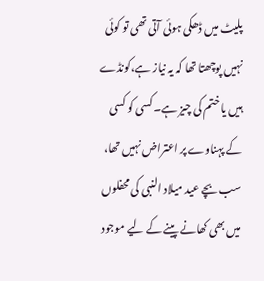پلیٹ میں ڈھکی ہوئی آتی تھی تو کوئی نہیں پوچھتا تھا کہ یہ نیاز ہے،کونڈے ہیں یا ختم کی چیز ہے۔ کسی کو کسی کے پہناوے پر اعتراض نہیں تھا، سب بچے عید میلاد النبی کی محفلوں میں بھی کھانے پینے کے لیے موجود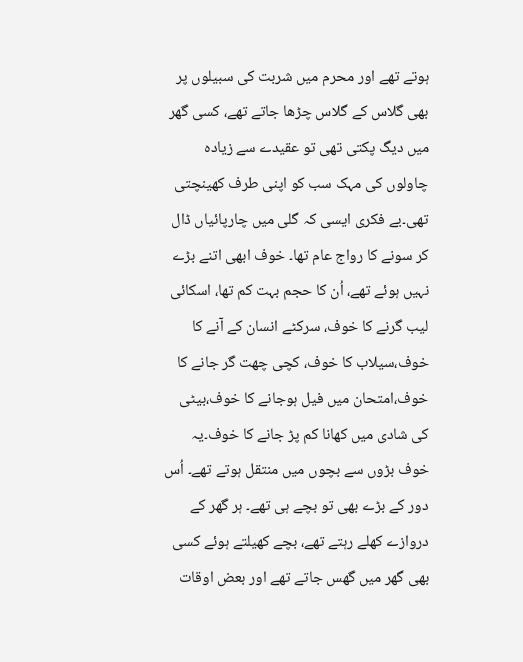ہوتے تھے اور محرم میں شربت کی سبیلوں پر بھی گلاس کے گلاس چڑھا جاتے تھے، کسی گھر میں دیگ پکتی تھی تو عقیدے سے زیادہ چاولوں کی مہک سب کو اپنی طرف کھینچتی تھی۔بے فکری ایسی کہ گلی میں چارپائیاں ڈال کر سونے کا رواج عام تھا۔ خوف ابھی اتنے بڑے نہیں ہوئے تھے، اُن کا حجم بہت کم تھا، اسکائی لیب گرنے کا خوف، سرکٹے انسان کے آنے کا خوف،سیلاب کا خوف، کچی چھت گر جانے کا خوف،امتحان میں فیل ہوجانے کا خوف،بیٹی کی شادی میں کھانا کم پڑ جانے کا خوف۔یہ خوف بڑوں سے بچوں میں منتقل ہوتے تھے۔ اُس دور کے بڑے بھی تو بچے ہی تھے۔ ہر گھر کے دروازے کھلے رہتے تھے، بچے کھیلتے ہوئے کسی بھی گھر میں گھس جاتے تھے اور بعض اوقات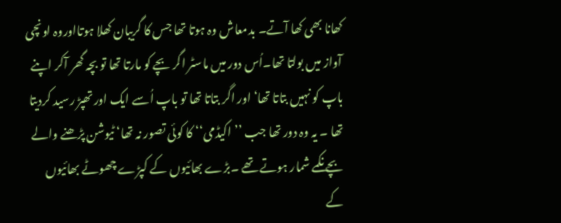کھانا بھی کھا آتے۔ بدمعاش وہ ہوتا تھا جس کا گریبان کھلا ہوتااوروہ اونچی آواز میں بولتا تھا۔اُس دور میں ماسٹر اگر بچے کو مارتا تھا تو بچہ گھر آکر اپنے باپ کو نہیں بتاتا تھا‘ اور اگر بتاتا تھا تو باپ اُسے ایک اور تھپڑ رسید کردیتا تھا ۔ یہ وہ دور تھا جب ’’اکیڈمی‘‘ کا کوئی تصور نہ تھا‘ ٹیوشن پڑھنے والے بچے نکمے شمار ہوتے تھے ۔بڑے بھائیوں کے کپڑے چھوٹے بھائیوں کے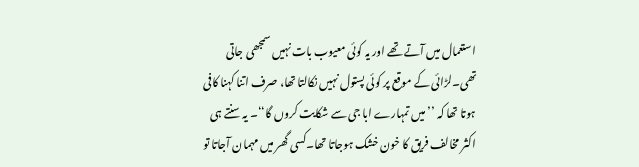استعمال میں آتے تھے اور یہ کوئی معیوب بات نہیں سمجھی جاتی تھی۔لڑائی کے موقع پر کوئی پستول نہیں نکالتا تھا، صرف اتنا کہنا کافی ہوتا تھا کہ ’’میں تمہارے ابا جی سے شکایت کروں گا‘‘۔ یہ سنتے ہی اکثر مخالف فریق کا خون خشک ہوجاتا تھا۔کسی گھر میں مہمان آجاتا تو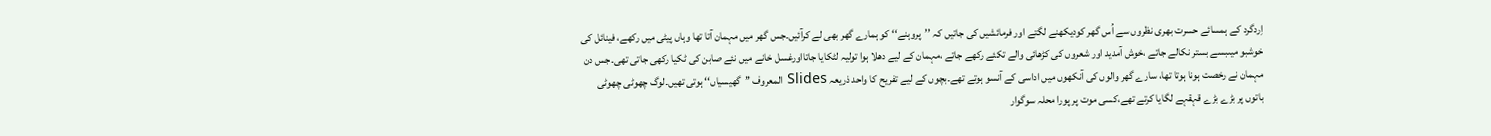اِردگرد کے ہمسائے حسرت بھری نظروں سے اُس گھر کودیکھنے لگتے اور فرمائشیں کی جاتیں کہ ’’پروہنے‘‘ کو ہمارے گھر بھی لے کرآئیں۔جس گھر میں مہمان آتا تھا وہاں پیٹی میں رکھے، فینائل کی خوشبو میںبسے بستر نکالے جاتے ،خوش آمدید اور شعروں کی کڑھائی والے تکئے رکھے جاتے ،مہمان کے لیے دھلا ہوا تولیہ لٹکایا جاتااورغسل خانے میں نئے صابن کی ٹکیا رکھی جاتی تھی۔جس دن مہمان نے رخصت ہونا ہوتا تھا، سارے گھر والوں کی آنکھوں میں اداسی کے آنسو ہوتے تھے۔بچوں کے لیے تفریح کا واحد ذریعہ Slides المعروف ’’گھیسیاں‘‘ ہوتی تھیں۔لوگ چھوٹی چھوٹی باتوں پر بڑے بڑے قہقہے لگایا کرتے تھے،کسی موت پر پورا محلہ سوگوار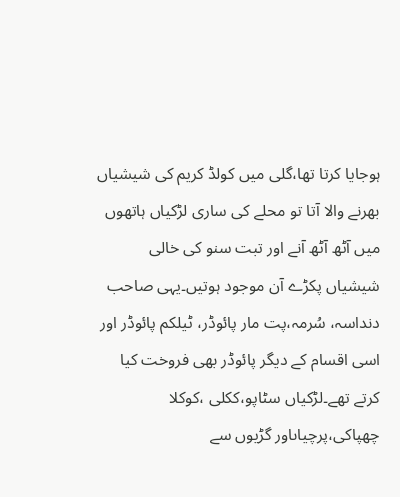ہوجایا کرتا تھا،گلی میں کولڈ کریم کی شیشیاں بھرنے والا آتا تو محلے کی ساری لڑکیاں ہاتھوں میں آٹھ آٹھ آنے اور تبت سنو کی خالی شیشیاں پکڑے آن موجود ہوتیں۔یہی صاحب دنداسہ، سُرمہ،پت مار پائوڈر، ٹیلکم پائوڈر اور اسی اقسام کے دیگر پائوڈر بھی فروخت کیا کرتے تھے۔لڑکیاں سٹاپو،ککلی ،کوکلا چھپاکی،پرچیاںاور گڑیوں سے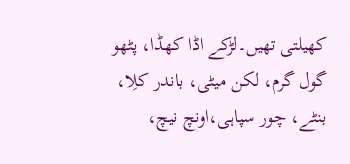کھیلتی تھیں۔لڑکے اڈا کھڈا، پٹھو گول گرم، لکن میٹی، باندر کلِا، بنٹے، چور سپاہی،اونچ نیچ،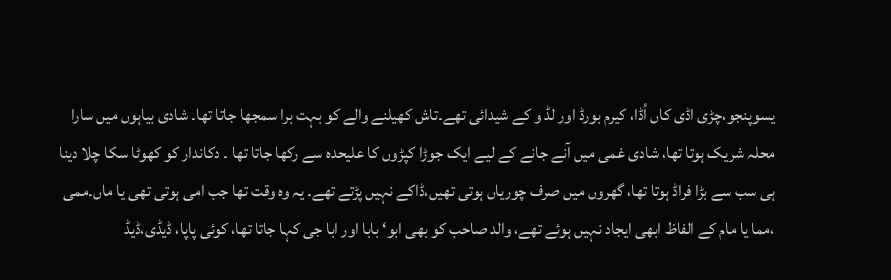یسوپنجو،چڑی اڈی کاں اُڈا، کیرم بورڈ اور لڈ و کے شیدائی تھے۔تاش کھیلنے والے کو بہت برا سمجھا جاتا تھا۔ شادی بیاہوں میں سارا محلہ شریک ہوتا تھا، شادی غمی میں آنے جانے کے لیے ایک جوڑا کپڑوں کا علیحدہ سے رکھا جاتا تھا ۔ دکاندار کو کھوٹا سکا چلا دینا ہی سب سے بڑا فراڈ ہوتا تھا، گھروں میں صرف چوریاں ہوتی تھیں،ڈاکے نہیں پڑتے تھے۔ یہ وہ وقت تھا جب امی ہوتی تھی یا ماں۔ممی ،مما یا مام کے الفاظ ابھی ایجاد نہیں ہوئے تھے، والد صاحب کو بھی ابو‘ بابا اور ابا جی کہا جاتا تھا، کوئی پاپا، ڈیڈی،ڈیڈ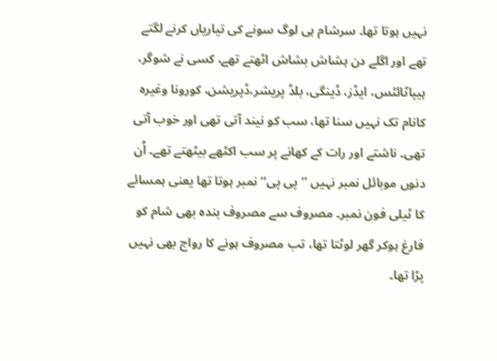نہیں ہوتا تھا۔ سرشام ہی لوگ سونے کی تیاریاں کرنے لگتے تھے اور اگلے دن ہشاش بشاش اٹھتے تھے، کسی نے شوگر، ہیپاٹائٹس، ایڈز، ڈینگی، بلڈ پریشر،ڈپریشن، کورونا وغیرہ کانام تک نہیں سنا تھا، سب کو نیند آتی تھی اور خوب آتی تھی۔ ناشتے اور رات کے کھانے پر سب اکٹھے بیٹھتے تھے۔ اُن دنوں موبائل نمبر نہیں ’’پی پی‘‘ نمبر ہوتا تھا یعنی ہمسائے کا ٹیلی فون نمبر۔ مصروف سے مصروف بندہ بھی شام کو فارغ ہوکر گھر لوٹتا تھا، تب مصروف ہونے کا رواج بھی نہیں پڑا تھا۔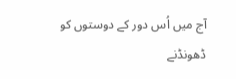آج میں اُس دور کے دوستوں کو ڈھونڈنے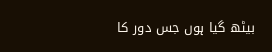بیٹھ گیا ہوں جس دور کا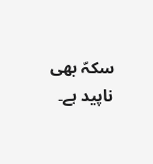سکہّ بھی ناپید ہے۔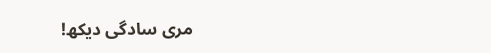مری سادگی دیکھ!